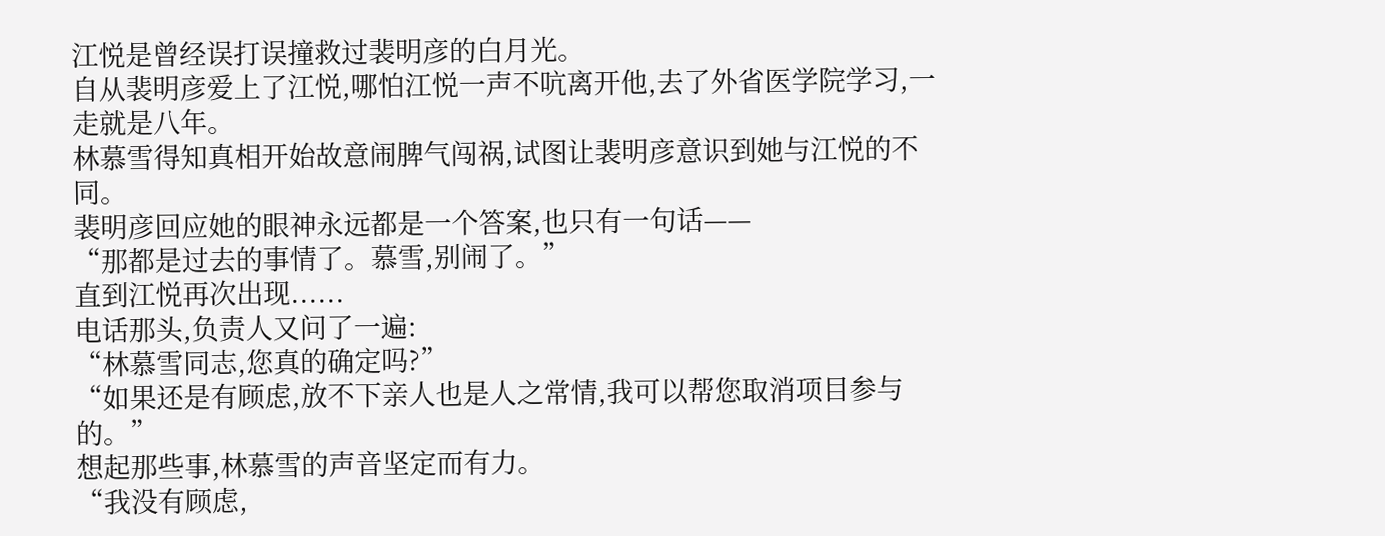江悦是曾经误打误撞救过裴明彦的白月光。
自从裴明彦爱上了江悦,哪怕江悦一声不吭离开他,去了外省医学院学习,一走就是八年。
林慕雪得知真相开始故意闹脾气闯祸,试图让裴明彦意识到她与江悦的不同。
裴明彦回应她的眼神永远都是一个答案,也只有一句话——
“那都是过去的事情了。慕雪,别闹了。”
直到江悦再次出现......
电话那头,负责人又问了一遍:
“林慕雪同志,您真的确定吗?”
“如果还是有顾虑,放不下亲人也是人之常情,我可以帮您取消项目参与的。”
想起那些事,林慕雪的声音坚定而有力。
“我没有顾虑,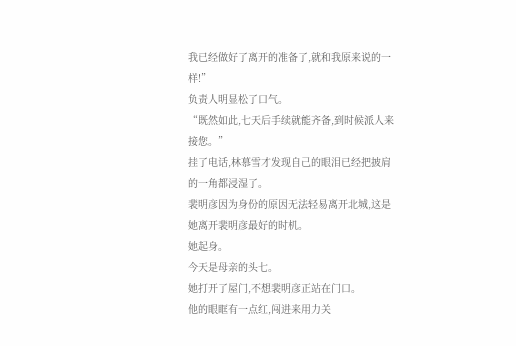我已经做好了离开的准备了,就和我原来说的一样!”
负责人明显松了口气。
“既然如此,七天后手续就能齐备,到时候派人来接您。”
挂了电话,林慕雪才发现自己的眼泪已经把披肩的一角都浸湿了。
裴明彦因为身份的原因无法轻易离开北城,这是她离开裴明彦最好的时机。
她起身。
今天是母亲的头七。
她打开了屋门,不想裴明彦正站在门口。
他的眼眶有一点红,闯进来用力关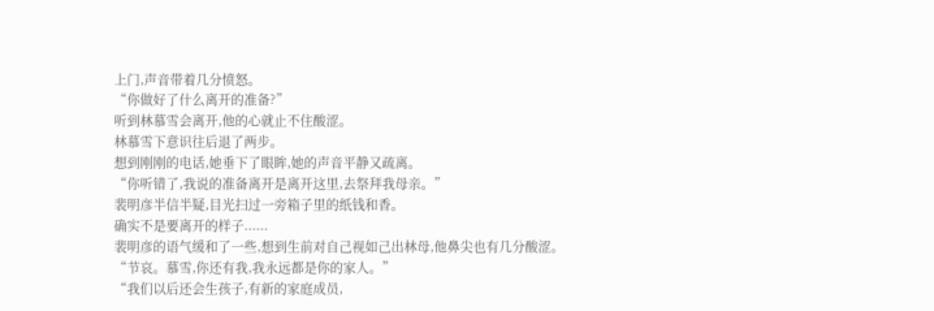上门,声音带着几分愤怒。
“你做好了什么离开的准备?”
听到林慕雪会离开,他的心就止不住酸涩。
林慕雪下意识往后退了两步。
想到刚刚的电话,她垂下了眼眸,她的声音平静又疏离。
“你听错了,我说的准备离开是离开这里,去祭拜我母亲。”
裴明彦半信半疑,目光扫过一旁箱子里的纸钱和香。
确实不是要离开的样子......
裴明彦的语气缓和了一些,想到生前对自己视如己出林母,他鼻尖也有几分酸涩。
“节哀。慕雪,你还有我,我永远都是你的家人。”
“我们以后还会生孩子,有新的家庭成员,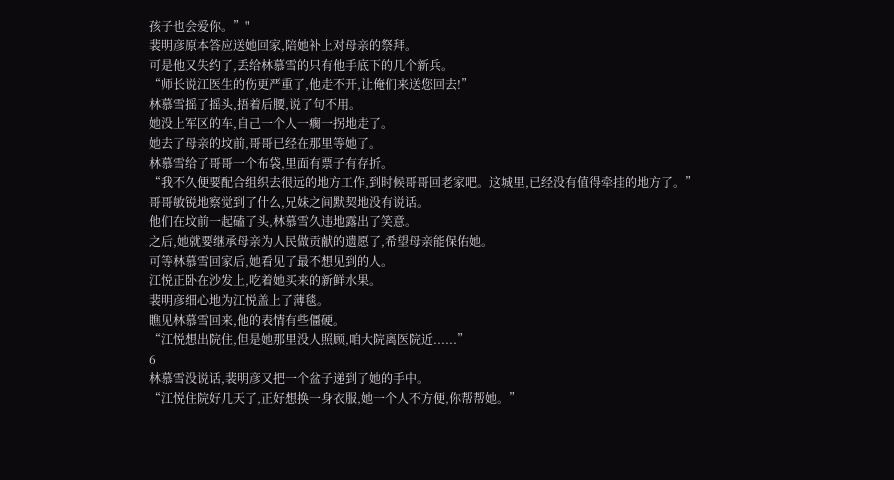孩子也会爱你。”"
裴明彦原本答应送她回家,陪她补上对母亲的祭拜。
可是他又失约了,丢给林慕雪的只有他手底下的几个新兵。
“师长说江医生的伤更严重了,他走不开,让俺们来送您回去!”
林慕雪摇了摇头,捂着后腰,说了句不用。
她没上军区的车,自己一个人一瘸一拐地走了。
她去了母亲的坟前,哥哥已经在那里等她了。
林慕雪给了哥哥一个布袋,里面有票子有存折。
“我不久便要配合组织去很远的地方工作,到时候哥哥回老家吧。这城里,已经没有值得牵挂的地方了。”
哥哥敏锐地察觉到了什么,兄妹之间默契地没有说话。
他们在坟前一起磕了头,林慕雪久违地露出了笑意。
之后,她就要继承母亲为人民做贡献的遗愿了,希望母亲能保佑她。
可等林慕雪回家后,她看见了最不想见到的人。
江悦正卧在沙发上,吃着她买来的新鲜水果。
裴明彦细心地为江悦盖上了薄毯。
瞧见林慕雪回来,他的表情有些僵硬。
“江悦想出院住,但是她那里没人照顾,咱大院离医院近......”
6
林慕雪没说话,裴明彦又把一个盆子递到了她的手中。
“江悦住院好几天了,正好想换一身衣服,她一个人不方便,你帮帮她。”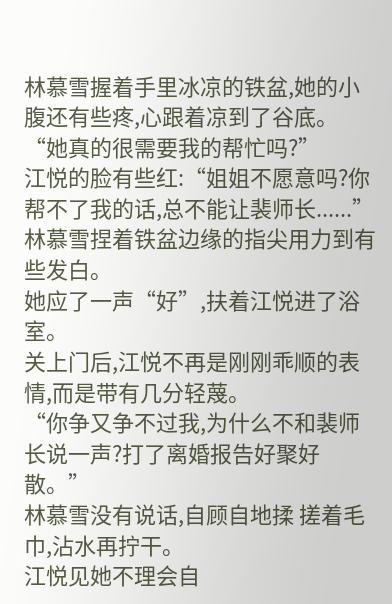林慕雪握着手里冰凉的铁盆,她的小腹还有些疼,心跟着凉到了谷底。
“她真的很需要我的帮忙吗?”
江悦的脸有些红:“姐姐不愿意吗?你帮不了我的话,总不能让裴师长......”
林慕雪捏着铁盆边缘的指尖用力到有些发白。
她应了一声“好”,扶着江悦进了浴室。
关上门后,江悦不再是刚刚乖顺的表情,而是带有几分轻蔑。
“你争又争不过我,为什么不和裴师长说一声?打了离婚报告好聚好散。”
林慕雪没有说话,自顾自地揉 搓着毛巾,沾水再拧干。
江悦见她不理会自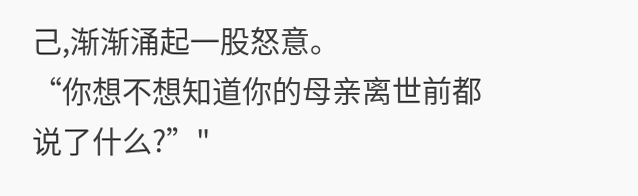己,渐渐涌起一股怒意。
“你想不想知道你的母亲离世前都说了什么?”"